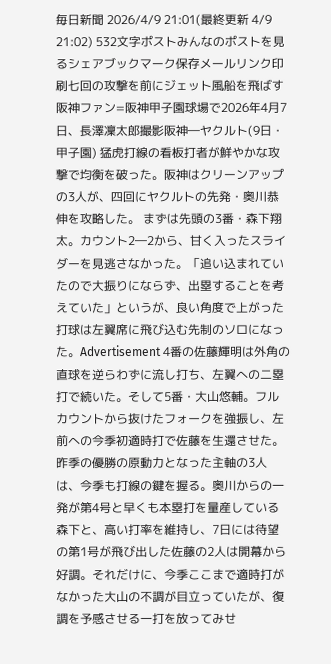毎日新聞 2026/4/9 21:01(最終更新 4/9 21:02) 532文字ポストみんなのポストを見るシェアブックマーク保存メールリンク印刷七回の攻撃を前にジェット風船を飛ばす阪神ファン=阪神甲子園球場で2026年4月7日、長澤凜太郎撮影阪神―ヤクルト(9日・甲子園) 猛虎打線の看板打者が鮮やかな攻撃で均衡を破った。阪神はクリーンアップの3人が、四回にヤクルトの先発・奥川恭伸を攻略した。 まずは先頭の3番・森下翔太。カウント2―2から、甘く入ったスライダーを見逃さなかった。「追い込まれていたので大振りにならず、出塁することを考えていた」というが、良い角度で上がった打球は左翼席に飛び込む先制のソロになった。Advertisement 4番の佐藤輝明は外角の直球を逆らわずに流し打ち、左翼への二塁打で続いた。そして5番・大山悠輔。フルカウントから抜けたフォークを強振し、左前への今季初適時打で佐藤を生還させた。 昨季の優勝の原動力となった主軸の3人は、今季も打線の鍵を握る。奥川からの一発が第4号と早くも本塁打を量産している森下と、高い打率を維持し、7日には待望の第1号が飛び出した佐藤の2人は開幕から好調。それだけに、今季ここまで適時打がなかった大山の不調が目立っていたが、復調を予感させる一打を放ってみせ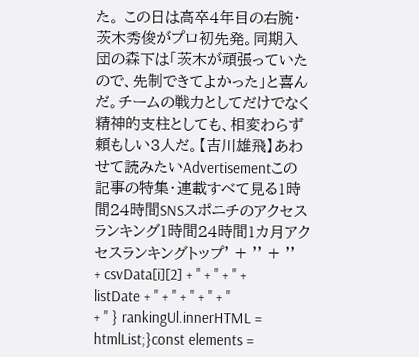た。 この日は高卒4年目の右腕・茨木秀俊がプロ初先発。同期入団の森下は「茨木が頑張っていたので、先制できてよかった」と喜んだ。チームの戦力としてだけでなく精神的支柱としても、相変わらず頼もしい3人だ。【吉川雄飛】あわせて読みたいAdvertisementこの記事の特集・連載すべて見る1時間24時間SNSスポニチのアクセスランキング1時間24時間1カ月アクセスランキングトップ' + '' + '' + csvData[i][2] + '' + '' + '' + listDate + '' + '' + '' + '' + '' + '' } rankingUl.innerHTML = htmlList;}const elements =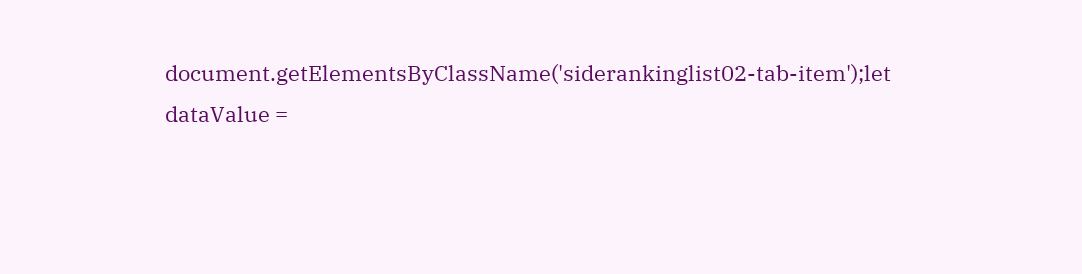document.getElementsByClassName('siderankinglist02-tab-item');let dataValue =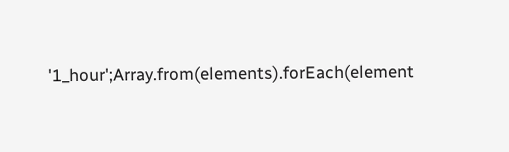'1_hour';Array.from(elements).forEach(element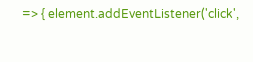=> { element.addEventListener('click',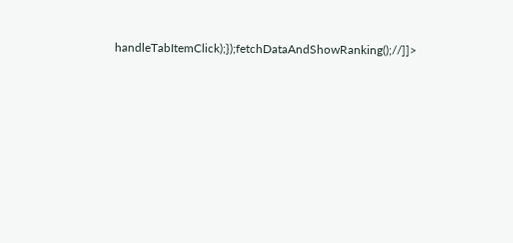handleTabItemClick);});fetchDataAndShowRanking();//]]>